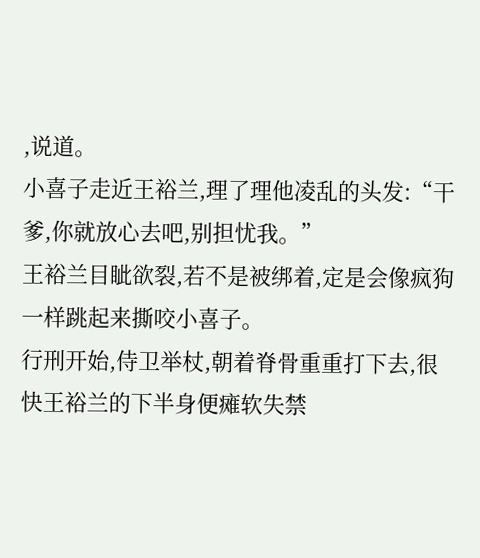,说道。
小喜子走近王裕兰,理了理他凌乱的头发:“干爹,你就放心去吧,别担忧我。”
王裕兰目眦欲裂,若不是被绑着,定是会像疯狗一样跳起来撕咬小喜子。
行刑开始,侍卫举杖,朝着脊骨重重打下去,很快王裕兰的下半身便瘫软失禁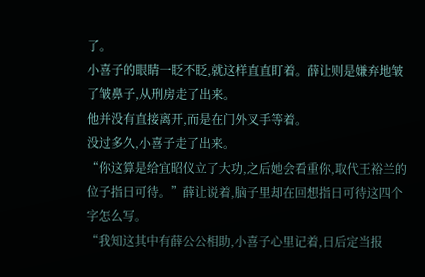了。
小喜子的眼睛一眨不眨,就这样直直盯着。薛让则是嫌弃地皱了皱鼻子,从刑房走了出来。
他并没有直接离开,而是在门外叉手等着。
没过多久,小喜子走了出来。
“你这算是给宜昭仪立了大功,之后她会看重你,取代王裕兰的位子指日可待。”薛让说着,脑子里却在回想指日可待这四个字怎么写。
“我知这其中有薛公公相助,小喜子心里记着,日后定当报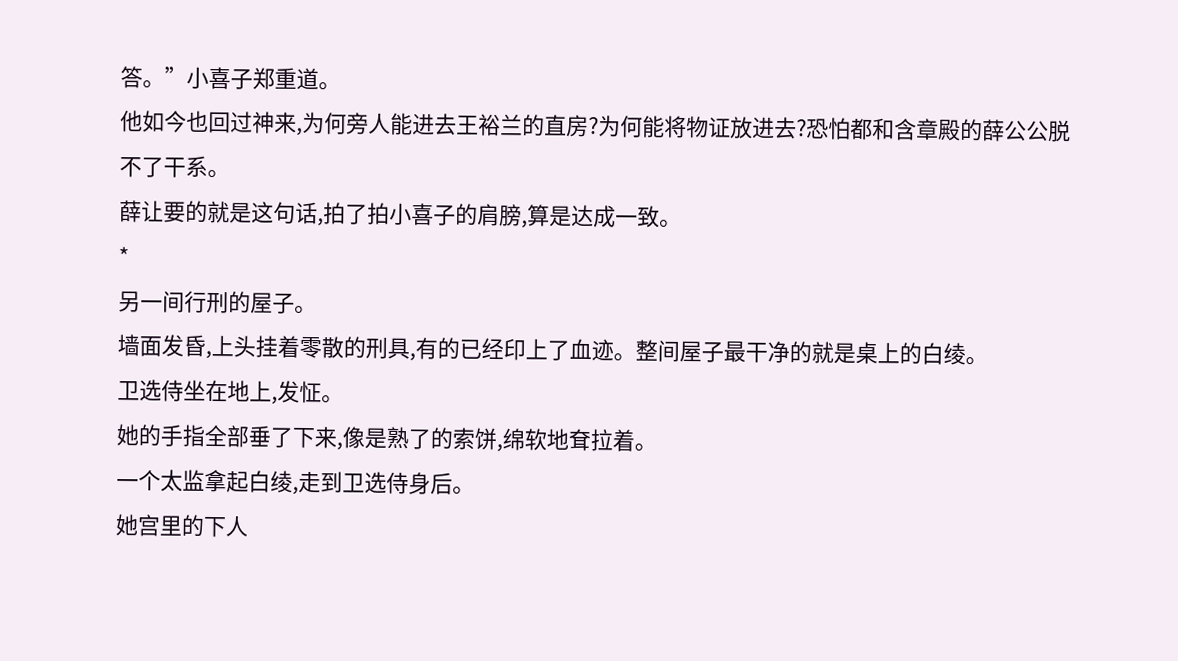答。”小喜子郑重道。
他如今也回过神来,为何旁人能进去王裕兰的直房?为何能将物证放进去?恐怕都和含章殿的薛公公脱不了干系。
薛让要的就是这句话,拍了拍小喜子的肩膀,算是达成一致。
*
另一间行刑的屋子。
墙面发昏,上头挂着零散的刑具,有的已经印上了血迹。整间屋子最干净的就是桌上的白绫。
卫选侍坐在地上,发怔。
她的手指全部垂了下来,像是熟了的索饼,绵软地耷拉着。
一个太监拿起白绫,走到卫选侍身后。
她宫里的下人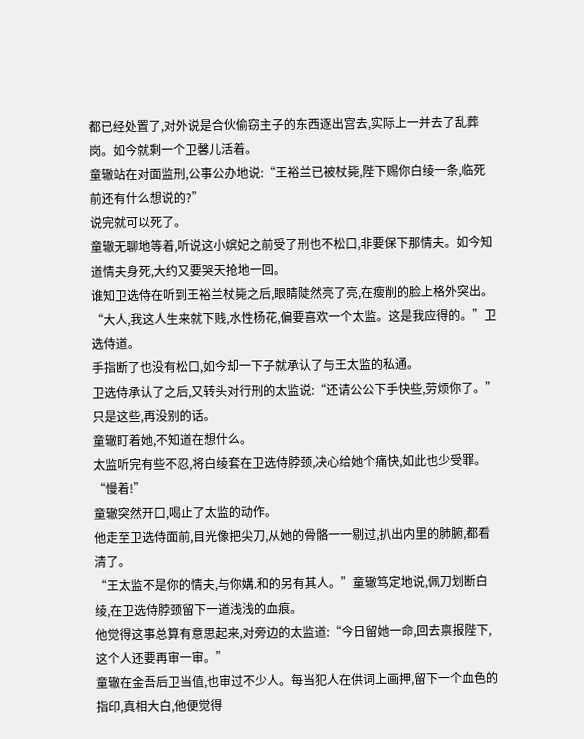都已经处置了,对外说是合伙偷窃主子的东西逐出宫去,实际上一并去了乱葬岗。如今就剩一个卫馨儿活着。
童辙站在对面监刑,公事公办地说:“王裕兰已被杖毙,陛下赐你白绫一条,临死前还有什么想说的?”
说完就可以死了。
童辙无聊地等着,听说这小嫔妃之前受了刑也不松口,非要保下那情夫。如今知道情夫身死,大约又要哭天抢地一回。
谁知卫选侍在听到王裕兰杖毙之后,眼睛陡然亮了亮,在瘦削的脸上格外突出。
“大人,我这人生来就下贱,水性杨花,偏要喜欢一个太监。这是我应得的。”卫选侍道。
手指断了也没有松口,如今却一下子就承认了与王太监的私通。
卫选侍承认了之后,又转头对行刑的太监说:“还请公公下手快些,劳烦你了。”
只是这些,再没别的话。
童辙盯着她,不知道在想什么。
太监听完有些不忍,将白绫套在卫选侍脖颈,决心给她个痛快,如此也少受罪。
“慢着!”
童辙突然开口,喝止了太监的动作。
他走至卫选侍面前,目光像把尖刀,从她的骨骼一一剔过,扒出内里的肺腑,都看清了。
“王太监不是你的情夫,与你媾.和的另有其人。”童辙笃定地说,佩刀划断白绫,在卫选侍脖颈留下一道浅浅的血痕。
他觉得这事总算有意思起来,对旁边的太监道:“今日留她一命,回去禀报陛下,这个人还要再审一审。”
童辙在金吾后卫当值,也审过不少人。每当犯人在供词上画押,留下一个血色的指印,真相大白,他便觉得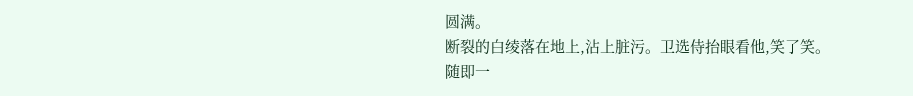圆满。
断裂的白绫落在地上,沾上脏污。卫选侍抬眼看他,笑了笑。
随即一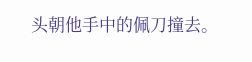头朝他手中的佩刀撞去。